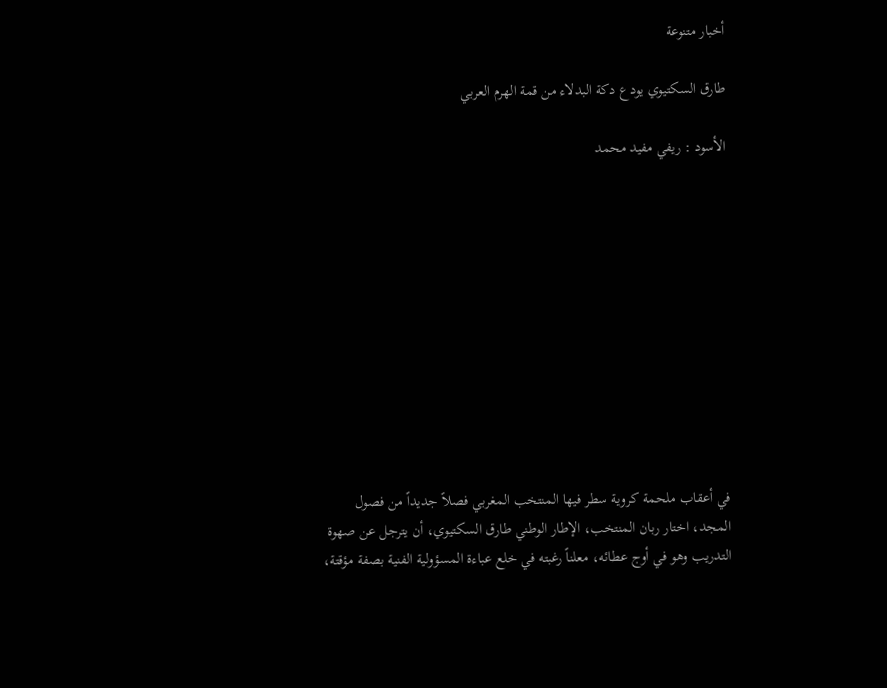أخبار متنوعة

طارق السكتيوي يودع دكة البدلاء من قمة الهرم العربي

الأسود : ريفي مفيد محمد











في أعقاب ملحمة كروية سطر فيها المنتخب المغربي فصلاً جديداً من فصول المجد، اختار ربان المنتخب، الإطار الوطني طارق السكتيوي، أن يترجل عن صهوة التدريب وهو في أوج عطائه، معلناً رغبته في خلع عباءة المسؤولية الفنية بصفة مؤقتة،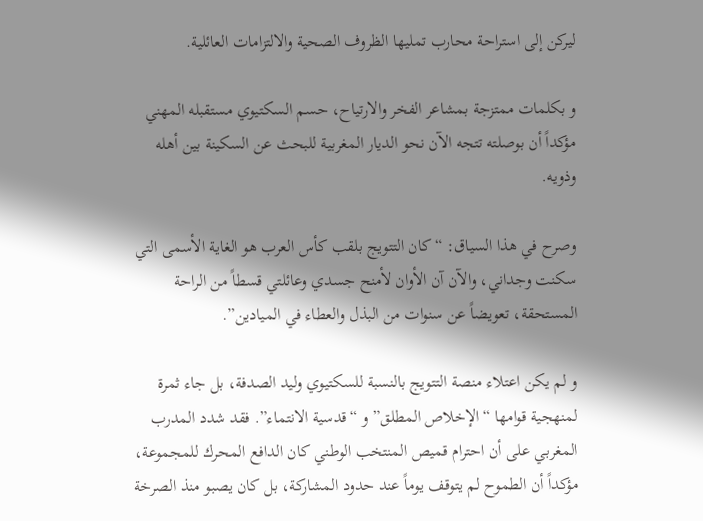ليركن إلى استراحة محارب تمليها الظروف الصحية والالتزامات العائلية.

و بكلمات ممتزجة بمشاعر الفخر والارتياح، حسم السكتيوي مستقبله المهني مؤكداً أن بوصلته تتجه الآن نحو الديار المغربية للبحث عن السكينة بين أهله وذويه.

وصرح في هذا السياق: “كان التتويج بلقب كأس العرب هو الغاية الأسمى التي سكنت وجداني، والآن آن الأوان لأمنح جسدي وعائلتي قسطاً من الراحة المستحقة، تعويضاً عن سنوات من البذل والعطاء في الميادين”.

و لم يكن اعتلاء منصة التتويج بالنسبة للسكتيوي وليد الصدفة، بل جاء ثمرة لمنهجية قوامها “الإخلاص المطلق” و “قدسية الانتماء”. فقد شدد المدرب المغربي على أن احترام قميص المنتخب الوطني كان الدافع المحرك للمجموعة، مؤكداً أن الطموح لم يتوقف يوماً عند حدود المشاركة، بل كان يصبو منذ الصرخة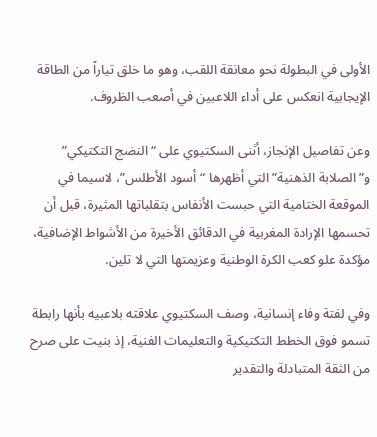الأولى في البطولة نحو معانقة اللقب، وهو ما خلق تياراً من الطاقة الإيجابية انعكس على أداء اللاعبين في أصعب الظروف.

وعن تفاصيل الإنجاز، أثنى السكتيوي على “النضج التكتيكي” و”الصلابة الذهنية” التي أظهرها “أسود الأطلس”، لاسيما في الموقعة الختامية التي حبست الأنفاس بتقلباتها المثيرة، قبل أن تحسمها الإرادة المغربية في الدقائق الأخيرة من الأشواط الإضافية، مؤكدة علو كعب الكرة الوطنية وعزيمتها التي لا تلين.

وفي لفتة وفاء إنسانية، وصف السكتيوي علاقته بلاعبيه بأنها رابطة تسمو فوق الخطط التكتيكية والتعليمات الفنية، إذ بنيت على صرح من الثقة المتبادلة والتقدير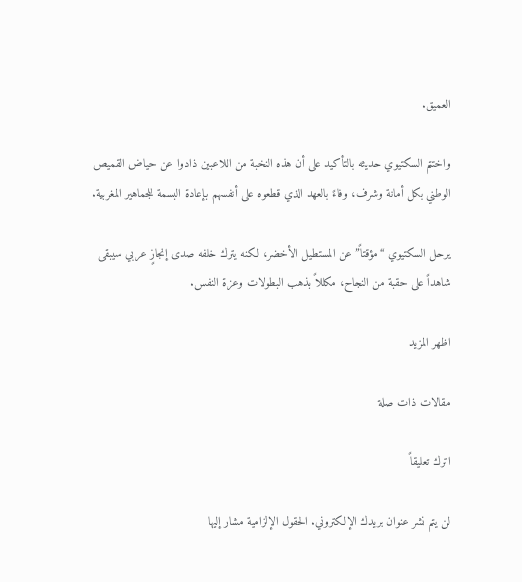العميق.

واختتم السكتيوي حديثه بالتأكيد على أن هذه النخبة من اللاعبين ذادوا عن حياض القميص الوطني بكل أمانة وشرف، وفاءً بالعهد الذي قطعوه على أنفسهم بإعادة البسمة للجماهير المغربية.

يرحل السكتيوي “مؤقتاً” عن المستطيل الأخضر، لكنه يترك خلفه صدى إنجازٍ عربي سيبقى شاهداً على حقبة من النجاح، مكللاً بذهب البطولات وعزة النفس.

اظهر المزيد

مقالات ذات صلة

اترك تعليقاً

لن يتم نشر عنوان بريدك الإلكتروني. الحقول الإلزامية مشار إليها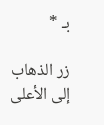بـ *

زر الذهاب إلى الأعلى